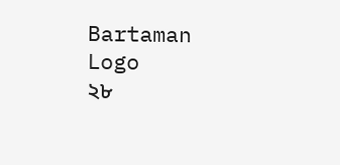Bartaman Logo
২৮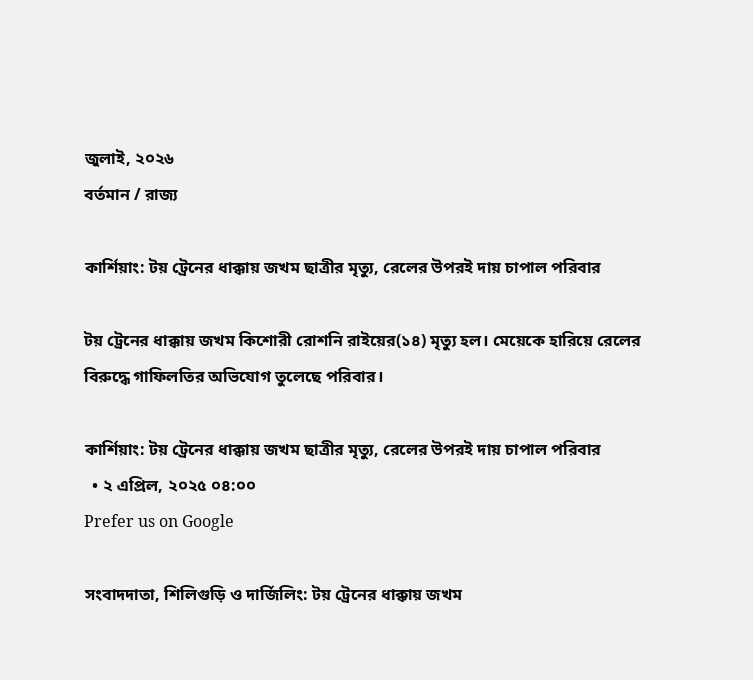জুলাই, ২০২৬
বর্তমান / রাজ্য

কার্শিয়াং: টয় ট্রেনের ধাক্কায় জখম ছাত্রীর মৃত্যু, রেলের উপরই দায় চাপাল পরিবার

টয় ট্রেনের ধাক্কায় জখম কিশোরী রোশনি রাইয়ের(১৪) মৃত্যু হল। মেয়েকে হারিয়ে রেলের বিরুদ্ধে গাফিলতির অভিযোগ তুলেছে পরিবার।

কার্শিয়াং: টয় ট্রেনের ধাক্কায় জখম ছাত্রীর মৃত্যু, রেলের উপরই দায় চাপাল পরিবার
  • ২ এপ্রিল, ২০২৫ ০৪:০০
Prefer us on Google

সংবাদদাতা, শিলিগুড়ি ও দার্জিলিং: টয় ট্রেনের ধাক্কায় জখম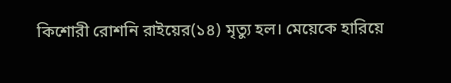কিশোরী রোশনি রাইয়ের(১৪) মৃত্যু হল। মেয়েকে হারিয়ে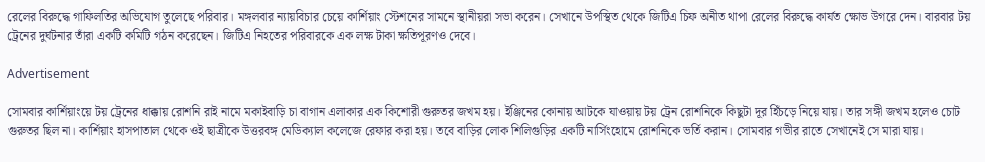রেলের বিরুদ্ধে গাফিলতির অভিযোগ তুলেছে পরিবার। মঙ্গলবার ন্যায়বিচার চেয়ে কার্শিয়াং স্টেশনের সামনে স্থানীয়রা সভা করেন। সেখানে উপস্থিত থেকে জিটিএ চিফ অনীত থাপা রেলের বিরুদ্ধে কার্যত ক্ষোভ উগরে দেন। বারবার টয় ট্রেনের দুর্ঘটনার তাঁরা একটি কমিটি গঠন করেছেন। জিটিএ নিহতের পরিবারকে এক লক্ষ টাকা ক্ষতিপূরণও দেবে।

Advertisement

সোমবার কার্শিয়াংয়ে টয় ট্রেনের ধাক্কায় রোশনি রাই নামে মকাইবাড়ি চা বাগান এলাকার এক কিশোরী গুরুতর জখম হয়। ইঞ্জিনের কোনায় আটকে যাওয়ায় টয় ট্রেন রোশনিকে কিছুটা দূর হিঁচড়ে নিয়ে যায়। তার সঙ্গী জখম হলেও চোট গুরুতর ছিল না। কার্শিয়াং হাসপাতাল থেকে ওই ছাত্রীকে উত্তরবঙ্গ মেডিক্যাল কলেজে রেফার করা হয়। তবে বাড়ির লোক শিলিগুড়ির একটি নার্সিংহোমে রোশনিকে ভর্তি করান। সোমবার গভীর রাতে সেখানেই সে মারা যায়।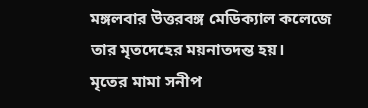মঙ্গলবার উত্তরবঙ্গ মেডিক্যাল কলেজে তার মৃতদেহের ময়নাতদন্ত হয়।
মৃতের মামা সনীপ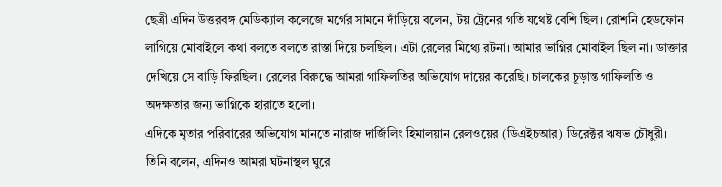ছেত্রী এদিন উত্তরবঙ্গ মেডিক্যাল কলেজে মর্গের সামনে দাঁড়িয়ে বলেন, টয় ট্রেনের গতি যথেষ্ট বেশি ছিল। রোশনি হেডফোন লাগিয়ে মোবাইলে কথা বলতে বলতে রাস্তা দিয়ে চলছিল। এটা রেলের মিথ্যে রটনা। আমার ভাগ্নির মোবাইল ছিল না। ডাক্তার দেখিয়ে সে বাড়ি ফিরছিল। রেলের বিরুদ্ধে আমরা গাফিলতির অভিযোগ দায়ের করেছি। চালকের চূড়ান্ত গাফিলতি ও অদক্ষতার জন্য ভাগ্নিকে হারাতে হলো।
এদিকে মৃতার পরিবারের অভিযোগ মানতে নারাজ দার্জিলিং হিমালয়ান রেলওয়ের (ডিএইচআর) ডিরেক্টর ঋষভ চৌধুরী। তিনি বলেন, এদিনও আমরা ঘটনাস্থল ঘুরে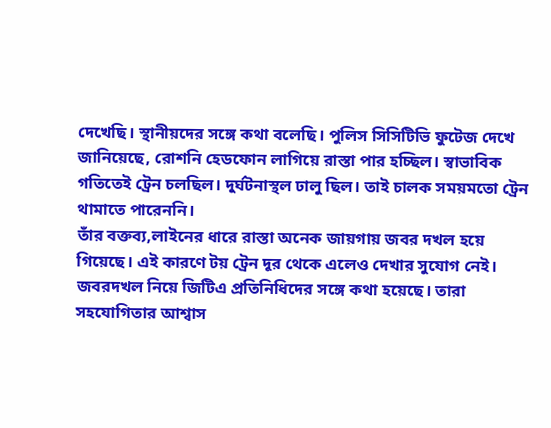দেখেছি। স্থানীয়দের সঙ্গে কথা বলেছি। পুলিস সিসিটিভি ফুটেজ দেখে জানিয়েছে, রোশনি হেডফোন লাগিয়ে রাস্তা পার হচ্ছিল। স্বাভাবিক গতিতেই ট্রেন চলছিল। দুর্ঘটনাস্থল ঢালু ছিল। তাই চালক সময়মতো ট্রেন থামাতে পারেননি।
তাঁর বক্তব্য,লাইনের ধারে রাস্তা অনেক জায়গায় জবর দখল হয়ে গিয়েছে। এই কারণে টয় ট্রেন দূর থেকে এলেও দেখার সুযোগ নেই। জবরদখল নিয়ে জিটিএ প্রতিনিধিদের সঙ্গে কথা হয়েছে। তারা সহযোগিতার আশ্বাস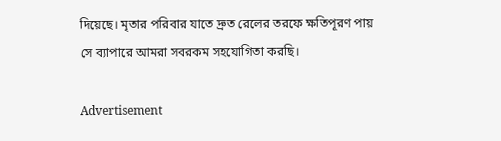দিয়েছে। মৃতার পরিবার যাতে দ্রুত রেলের তরফে ক্ষতিপূরণ পায় সে ব্যাপারে আমরা সবরকম সহযোগিতা করছি।

Advertisement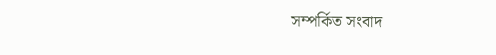সম্পর্কিত সংবাদ